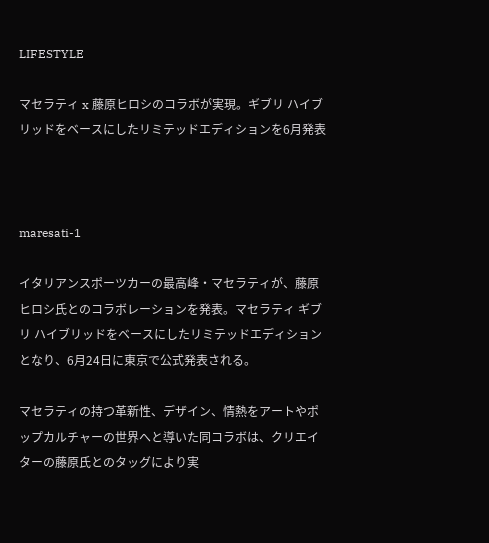LIFESTYLE

マセラティ x 藤原ヒロシのコラボが実現。ギブリ ハイブリッドをベースにしたリミテッドエディションを6月発表



maresati-1

イタリアンスポーツカーの最高峰・マセラティが、藤原ヒロシ氏とのコラボレーションを発表。マセラティ ギブリ ハイブリッドをベースにしたリミテッドエディションとなり、6月24日に東京で公式発表される。

マセラティの持つ革新性、デザイン、情熱をアートやポップカルチャーの世界へと導いた同コラボは、クリエイターの藤原氏とのタッグにより実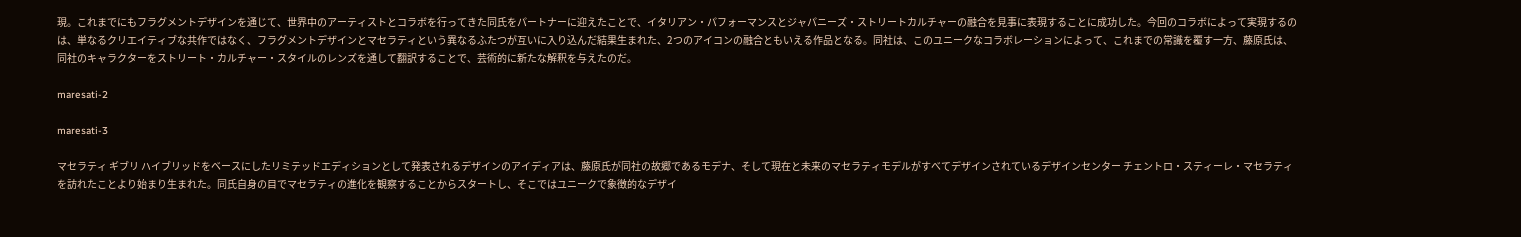現。これまでにもフラグメントデザインを通じて、世界中のアーティストとコラボを行ってきた同氏をパートナーに迎えたことで、イタリアン・パフォーマンスとジャパニーズ・ストリートカルチャーの融合を見事に表現することに成功した。今回のコラボによって実現するのは、単なるクリエイティブな共作ではなく、フラグメントデザインとマセラティという異なるふたつが互いに入り込んだ結果生まれた、2つのアイコンの融合ともいえる作品となる。同社は、このユニークなコラボレーションによって、これまでの常識を覆す一方、藤原氏は、同社のキャラクターをストリート・カルチャー・スタイルのレンズを通して翻訳することで、芸術的に新たな解釈を与えたのだ。

maresati-2

maresati-3

マセラティ ギブリ ハイブリッドをベースにしたリミテッドエディションとして発表されるデザインのアイディアは、藤原氏が同社の故郷であるモデナ、そして現在と未来のマセラティモデルがすべてデザインされているデザインセンター チェントロ・スティーレ・マセラティを訪れたことより始まり生まれた。同氏自身の目でマセラティの進化を観察することからスタートし、そこではユニークで象徴的なデザイ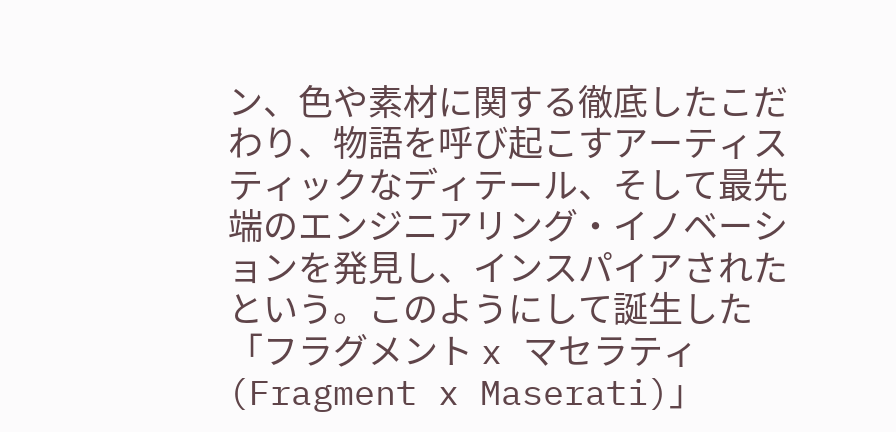ン、色や素材に関する徹底したこだわり、物語を呼び起こすアーティスティックなディテール、そして最先端のエンジニアリング・イノベーションを発見し、インスパイアされたという。このようにして誕生した「フラグメント x マセラティ(Fragment x Maserati)」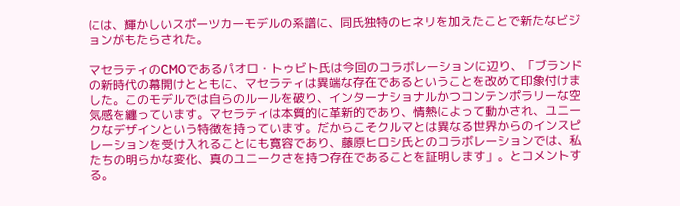には、輝かしいスポーツカーモデルの系譜に、同氏独特のヒネリを加えたことで新たなビジョンがもたらされた。

マセラティのCMOであるパオロ・トゥビト氏は今回のコラボレーションに辺り、「ブランドの新時代の幕開けとともに、マセラティは異端な存在であるということを改めて印象付けました。このモデルでは自らのルールを破り、インターナショナルかつコンテンポラリーな空気感を纏っています。マセラティは本質的に革新的であり、情熱によって動かされ、ユニークなデザインという特徴を持っています。だからこそクルマとは異なる世界からのインスピレーションを受け入れることにも寛容であり、藤原ヒロシ氏とのコラボレーションでは、私たちの明らかな変化、真のユニークさを持つ存在であることを証明します」。とコメントする。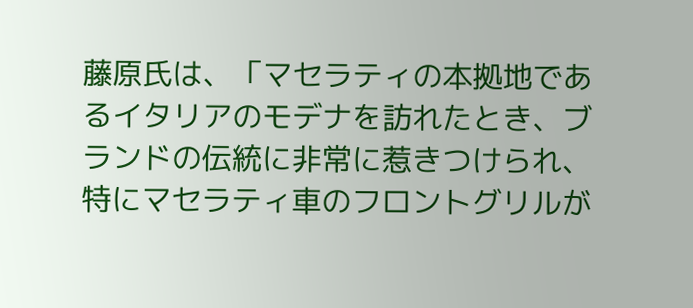藤原氏は、「マセラティの本拠地であるイタリアのモデナを訪れたとき、ブランドの伝統に非常に惹きつけられ、特にマセラティ車のフロントグリルが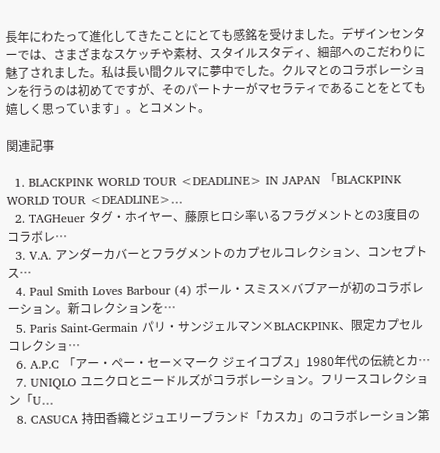長年にわたって進化してきたことにとても感銘を受けました。デザインセンターでは、さまざまなスケッチや素材、スタイルスタディ、細部へのこだわりに魅了されました。私は長い間クルマに夢中でした。クルマとのコラボレーションを行うのは初めてですが、そのパートナーがマセラティであることをとても嬉しく思っています」。とコメント。

関連記事

  1. BLACKPINK WORLD TOUR <DEADLINE> IN JAPAN 「BLACKPINK WORLD TOUR <DEADLINE>…
  2. TAGHeuer タグ・ホイヤー、藤原ヒロシ率いるフラグメントとの3度目のコラボレ…
  3. V.A. アンダーカバーとフラグメントのカプセルコレクション、コンセプトス…
  4. Paul Smith Loves Barbour (4) ポール・スミス×バブアーが初のコラボレーション。新コレクションを…
  5. Paris Saint-Germain パリ・サンジェルマン×BLACKPINK、限定カプセルコレクショ…
  6. A.P.C 「アー・ペー・セー×マーク ジェイコブス」1980年代の伝統とカ…
  7. UNIQLO ユニクロとニードルズがコラボレーション。フリースコレクション「U…
  8. CASUCA 持田香織とジュエリーブランド「カスカ」のコラボレーション第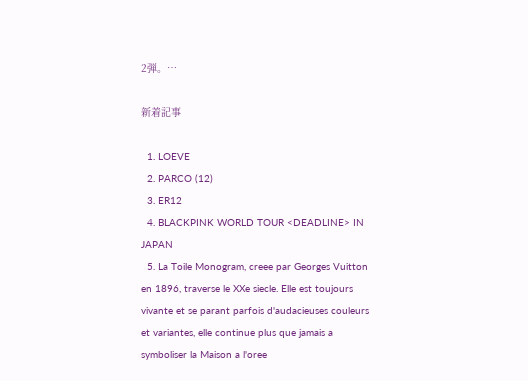2弾。…

新着記事

  1. LOEVE
  2. PARCO (12)
  3. ER12
  4. BLACKPINK WORLD TOUR <DEADLINE> IN JAPAN
  5. La Toile Monogram, creee par Georges Vuitton en 1896, traverse le XXe siecle. Elle est toujours vivante et se parant parfois d'audacieuses couleurs et variantes, elle continue plus que jamais a symboliser la Maison a l'oree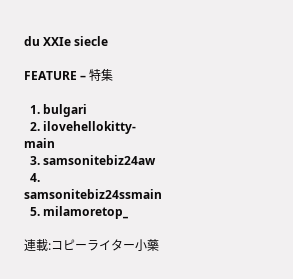du XXIe siecle

FEATURE – 特集

  1. bulgari
  2. ilovehellokitty-main
  3. samsonitebiz24aw
  4. samsonitebiz24ssmain
  5. milamoretop_

連載:コピーライター小藥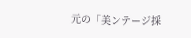元の「美ンテージ採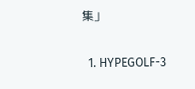集」

  1. HYPEGOLF-3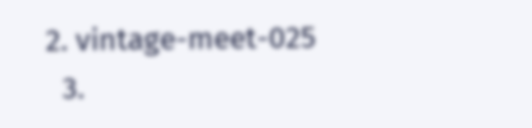2. vintage-meet-025
  3.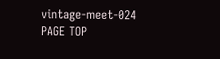vintage-meet-024
PAGE TOP